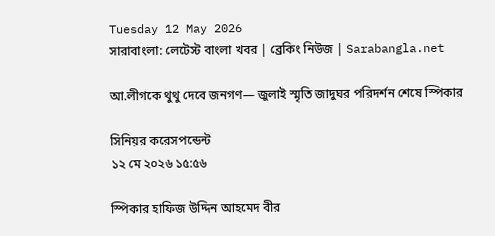Tuesday 12 May 2026
সারাবাংলা: লেটেস্ট বাংলা খবর | ব্রেকিং নিউজ | Sarabangla.net

আ.লীগকে থুথু দেবে জনগণ— জুলাই স্মৃতি জাদুঘর পরিদর্শন শেষে স্পিকার

সিনিয়র করেসপন্ডেন্ট
১২ মে ২০২৬ ১৫:৫৬

স্পিকার হাফিজ উদ্দিন আহমেদ বীর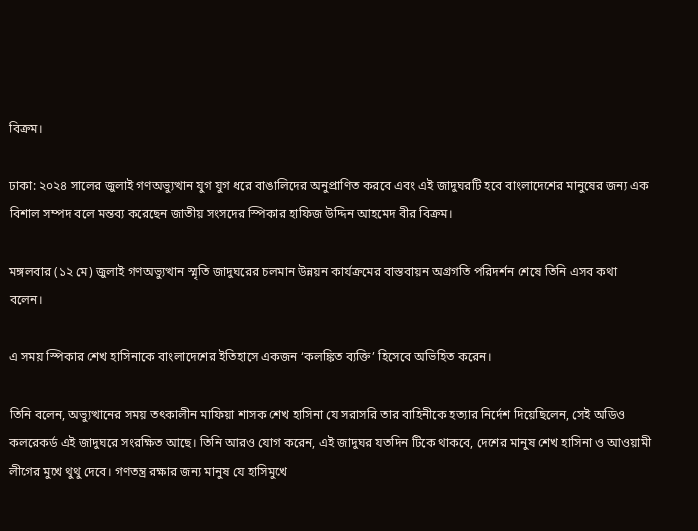বিক্রম।

ঢাকা: ২০২৪ সালের জুলাই গণঅভ্যুত্থান যুগ যুগ ধরে বাঙালিদের অনুপ্রাণিত করবে এবং এই জাদুঘরটি হবে বাংলাদেশের মানুষের জন্য এক বিশাল সম্পদ বলে মন্তব্য করেছেন জাতীয় সংসদের স্পিকার হাফিজ উদ্দিন আহমেদ বীর বিক্রম।

মঙ্গলবার (১২ মে) জুলাই গণঅভ্যুত্থান স্মৃতি জাদুঘরের চলমান উন্নয়ন কার্যক্রমের বাস্তবায়ন অগ্রগতি পরিদর্শন শেষে তিনি এসব কথা বলেন।

এ সময় স্পিকার শেখ হাসিনাকে বাংলাদেশের ইতিহাসে একজন ‘কলঙ্কিত ব্যক্তি’ হিসেবে অভিহিত করেন।

তিনি বলেন, অভ্যুত্থানের সময় তৎকালীন মাফিয়া শাসক শেখ হাসিনা যে সরাসরি তার বাহিনীকে হত্যার নির্দেশ দিয়েছিলেন, সেই অডিও কলরেকর্ড এই জাদুঘরে সংরক্ষিত আছে। তিনি আরও যোগ করেন, এই জাদুঘর যতদিন টিকে থাকবে, দেশের মানুষ শেখ হাসিনা ও আওয়ামী লীগের মুখে থুথু দেবে। গণতন্ত্র রক্ষার জন্য মানুষ যে হাসিমুখে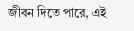জীবন দিতে পারে, এই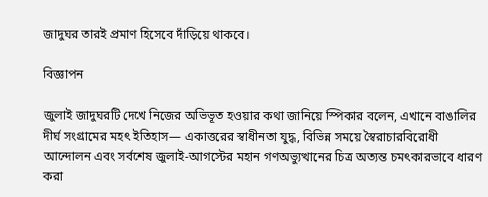জাদুঘর তারই প্রমাণ হিসেবে দাঁড়িয়ে থাকবে।

বিজ্ঞাপন

জুলাই জাদুঘরটি দেখে নিজের অভিভূত হওয়ার কথা জানিয়ে স্পিকার বলেন, এখানে বাঙালির দীর্ঘ সংগ্রামের মহৎ ইতিহাস— একাত্তরের স্বাধীনতা যুদ্ধ, বিভিন্ন সময়ে স্বৈরাচারবিরোধী আন্দোলন এবং সর্বশেষ জুলাই-আগস্টের মহান গণঅভ্যুত্থানের চিত্র অত্যন্ত চমৎকারভাবে ধারণ করা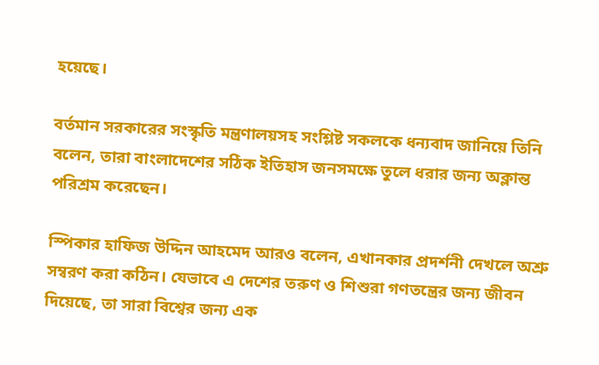হয়েছে।

বর্তমান সরকারের সংস্কৃতি মন্ত্রণালয়সহ সংশ্লিষ্ট সকলকে ধন্যবাদ জানিয়ে তিনি বলেন, তারা বাংলাদেশের সঠিক ইতিহাস জনসমক্ষে তুলে ধরার জন্য অক্লান্ত পরিশ্রম করেছেন।

স্পিকার হাফিজ উদ্দিন আহমেদ আরও বলেন, এখানকার প্রদর্শনী দেখলে অশ্রু সম্বরণ করা কঠিন। যেভাবে এ দেশের তরুণ ও শিশুরা গণতন্ত্রের জন্য জীবন দিয়েছে, তা সারা বিশ্বের জন্য এক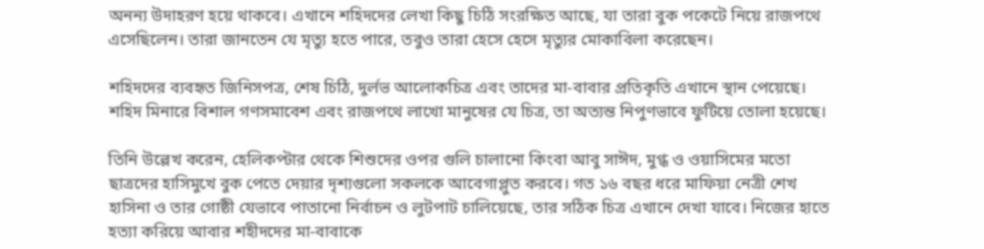অনন্য উদাহরণ হয়ে থাকবে। এখানে শহিদদের লেখা কিছু চিঠি সংরক্ষিত আছে, যা তারা বুক পকেটে নিয়ে রাজপথে এসেছিলেন। তারা জানতেন যে মৃত্যু হতে পারে, তবুও তারা হেসে হেসে মৃত্যুর মোকাবিলা করেছেন।

শহিদদের ব্যবহৃত জিনিসপত্র, শেষ চিঠি, দুর্লভ আলোকচিত্র এবং তাদের মা-বাবার প্রতিকৃতি এখানে স্থান পেয়েছে। শহিদ মিনারে বিশাল গণসমাবেশ এবং রাজপথে লাখো মানুষের যে চিত্র, তা অত্যন্ত নিপুণভাবে ফুটিয়ে তোলা হয়েছে।

তিনি উল্লেখ করেন, হেলিকপ্টার থেকে শিশুদের ওপর গুলি চালানো কিংবা আবু সাঈদ, মুগ্ধ ও ওয়াসিমের মতো ছাত্রদের হাসিমুখে বুক পেতে দেয়ার দৃশ্যগুলো সকলকে আবেগাপ্লুত করবে। গত ১৬ বছর ধরে মাফিয়া নেত্রী শেখ হাসিনা ও তার গোষ্ঠী যেভাবে পাতানো নির্বাচন ও লুটপাট চালিয়েছে, তার সঠিক চিত্র এখানে দেখা যাবে। নিজের হাতে হত্যা করিয়ে আবার শহীদদের মা-বাবাকে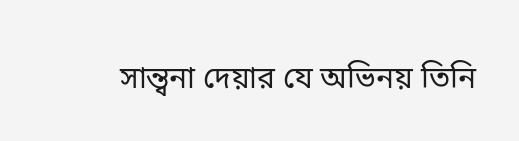সান্ত্বনা দেয়ার যে অভিনয় তিনি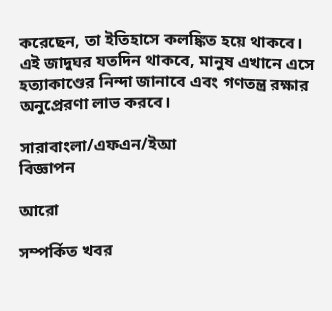করেছেন, তা ইতিহাসে কলঙ্কিত হয়ে থাকবে। এই জাদুঘর যতদিন থাকবে, মানুষ এখানে এসে হত্যাকাণ্ডের নিন্দা জানাবে এবং গণতন্ত্র রক্ষার অনুপ্রেরণা লাভ করবে।

সারাবাংলা/এফএন/ইআ
বিজ্ঞাপন

আরো

সম্পর্কিত খবর